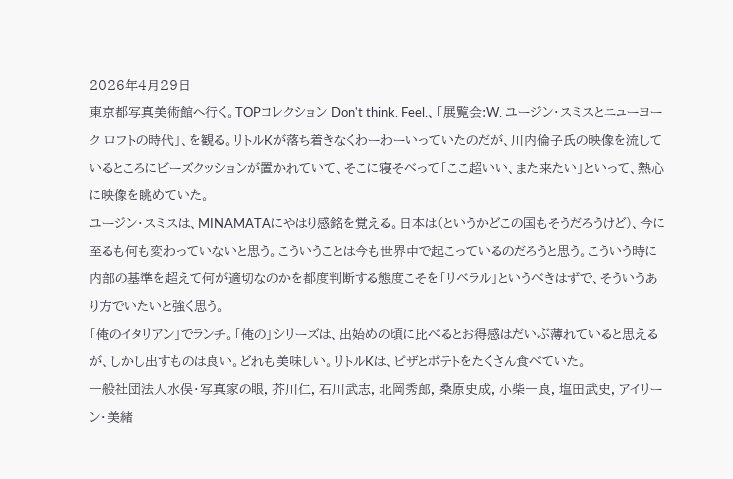2026年4月29日
東京都写真美術館へ行く。TOPコレクション Don't think. Feel.、「展覧会:W. ユージン・スミスとニューヨーク ロフトの時代」、を観る。リトルKが落ち着きなくわーわーいっていたのだが、川内倫子氏の映像を流しているところにビーズクッションが置かれていて、そこに寝そべって「ここ超いい、また来たい」といって、熱心に映像を眺めていた。
ユージン・スミスは、MINAMATAにやはり感銘を覚える。日本は(というかどこの国もそうだろうけど)、今に至るも何も変わっていないと思う。こういうことは今も世界中で起こっているのだろうと思う。こういう時に内部の基準を超えて何が適切なのかを都度判断する態度こそを「リベラル」というべきはずで、そういうあり方でいたいと強く思う。
「俺のイタリアン」でランチ。「俺の」シリーズは、出始めの頃に比べるとお得感はだいぶ薄れていると思えるが、しかし出すものは良い。どれも美味しい。リトルKは、ピザとポテトをたくさん食べていた。
一般社団法人水俣・写真家の眼, 芥川仁, 石川武志, 北岡秀郎, 桑原史成, 小柴一良, 塩田武史, アイリーン・美緒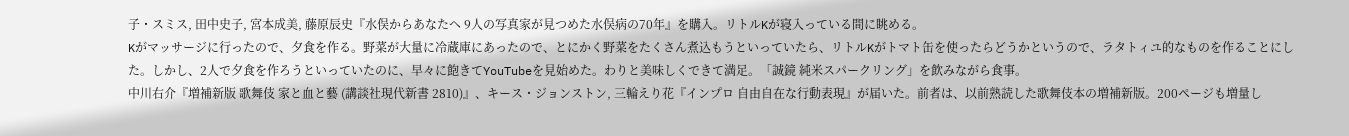子・スミス, 田中史子, 宮本成美, 藤原辰史『水俣からあなたへ 9人の写真家が見つめた水俣病の70年』を購入。リトルKが寝入っている間に眺める。
Kがマッサージに行ったので、夕食を作る。野菜が大量に冷蔵庫にあったので、とにかく野菜をたくさん煮込もうといっていたら、リトルKがトマト缶を使ったらどうかというので、ラタトィユ的なものを作ることにした。しかし、2人で夕食を作ろうといっていたのに、早々に飽きてYouTubeを見始めた。わりと美味しくできて満足。「誠鏡 純米スパークリング」を飲みながら食事。
中川右介『増補新版 歌舞伎 家と血と藝 (講談社現代新書 2810)』、キース・ジョンストン, 三輪えり花『インプロ 自由自在な行動表現』が届いた。前者は、以前熟読した歌舞伎本の増補新版。200ページも増量し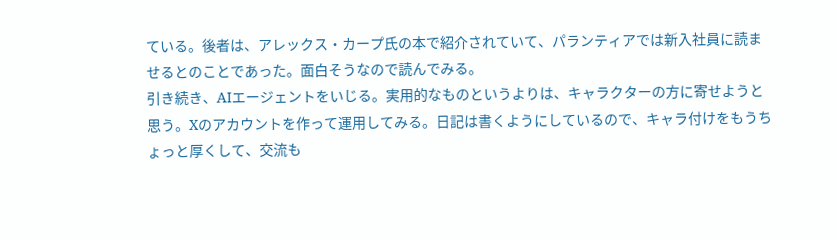ている。後者は、アレックス・カープ氏の本で紹介されていて、パランティアでは新入社員に読ませるとのことであった。面白そうなので読んでみる。
引き続き、AIエージェントをいじる。実用的なものというよりは、キャラクターの方に寄せようと思う。Xのアカウントを作って運用してみる。日記は書くようにしているので、キャラ付けをもうちょっと厚くして、交流も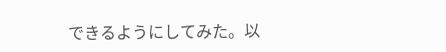できるようにしてみた。以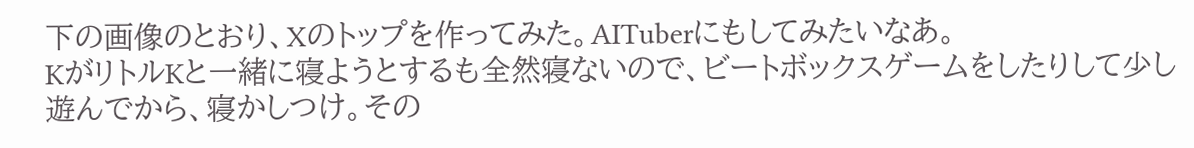下の画像のとおり、Xのトップを作ってみた。AITuberにもしてみたいなあ。
KがリトルKと一緒に寝ようとするも全然寝ないので、ビートボックスゲームをしたりして少し遊んでから、寝かしつけ。その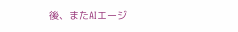後、またAIエージ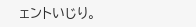ェントいじり。